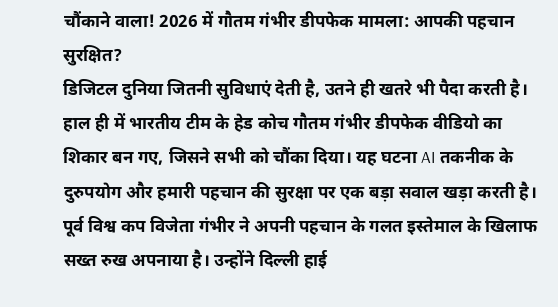चौंकाने वाला! 2026 में गौतम गंभीर डीपफेक मामला: आपकी पहचान सुरक्षित?
डिजिटल दुनिया जितनी सुविधाएं देती है, उतने ही खतरे भी पैदा करती है। हाल ही में भारतीय टीम के हेड कोच गौतम गंभीर डीपफेक वीडियो का शिकार बन गए, जिसने सभी को चौंका दिया। यह घटना AI तकनीक के दुरुपयोग और हमारी पहचान की सुरक्षा पर एक बड़ा सवाल खड़ा करती है।
पूर्व विश्व कप विजेता गंभीर ने अपनी पहचान के गलत इस्तेमाल के खिलाफ सख्त रुख अपनाया है। उन्होंने दिल्ली हाई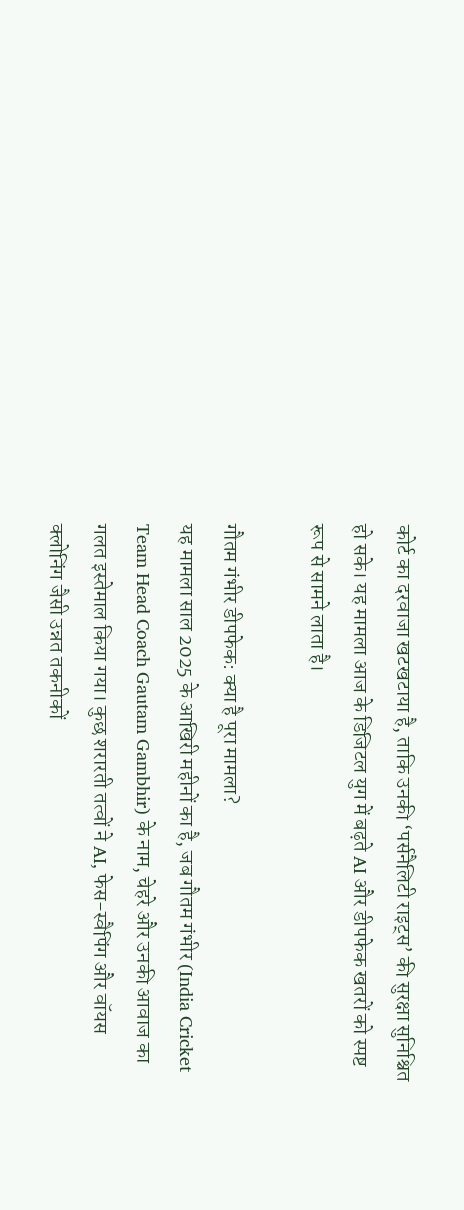कोर्ट का दरवाजा खटखटाया है, ताकि उनकी ‘पर्सनैलिटी राइट्स’ की सुरक्षा सुनिश्चित हो सके। यह मामला आज के डिजिटल युग में बढ़ते AI और डीपफेक खतरों को स्पष्ट रूप से सामने लाता है।

गौतम गंभीर डीपफेक: क्या है पूरा मामला?
यह मामला साल 2025 के आखिरी महीनों का है, जब गौतम गंभीर (India Cricket Team Head Coach Gautam Gambhir) के नाम, चेहरे और उनकी आवाज का गलत इस्तेमाल किया गया। कुछ शरारती तत्वों ने AI, फेस-स्वैपिंग और वॉयस क्लोनिंग जैसी उन्नत तकनीकों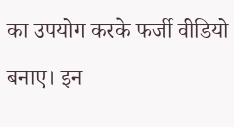का उपयोग करके फर्जी वीडियो बनाए। इन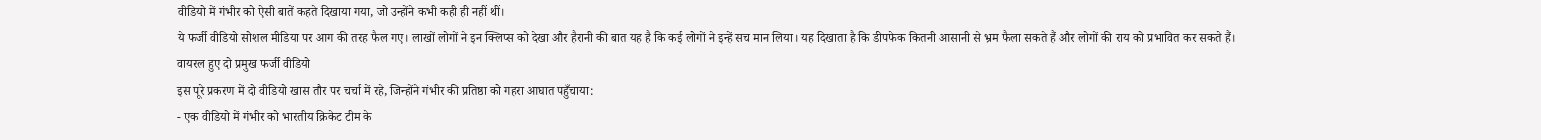वीडियो में गंभीर को ऐसी बातें कहते दिखाया गया, जो उन्होंने कभी कही ही नहीं थीं।
ये फर्जी वीडियो सोशल मीडिया पर आग की तरह फैल गए। लाखों लोगों ने इन क्लिप्स को देखा और हैरानी की बात यह है कि कई लोगों ने इन्हें सच मान लिया। यह दिखाता है कि डीपफेक कितनी आसानी से भ्रम फैला सकते हैं और लोगों की राय को प्रभावित कर सकते हैं।
वायरल हुए दो प्रमुख फर्जी वीडियो
इस पूरे प्रकरण में दो वीडियो खास तौर पर चर्चा में रहे, जिन्होंने गंभीर की प्रतिष्ठा को गहरा आघात पहुँचाया:
- एक वीडियो में गंभीर को भारतीय क्रिकेट टीम के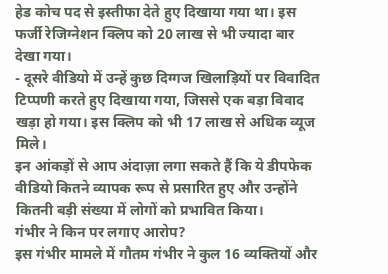हेड कोच पद से इस्तीफा देते हुए दिखाया गया था। इस फर्जी रेजिग्नेशन क्लिप को 20 लाख से भी ज्यादा बार देखा गया।
- दूसरे वीडियो में उन्हें कुछ दिग्गज खिलाड़ियों पर विवादित टिप्पणी करते हुए दिखाया गया, जिससे एक बड़ा विवाद खड़ा हो गया। इस क्लिप को भी 17 लाख से अधिक व्यूज मिले।
इन आंकड़ों से आप अंदाज़ा लगा सकते हैं कि ये डीपफेक वीडियो कितने व्यापक रूप से प्रसारित हुए और उन्होंने कितनी बड़ी संख्या में लोगों को प्रभावित किया।
गंभीर ने किन पर लगाए आरोप?
इस गंभीर मामले में गौतम गंभीर ने कुल 16 व्यक्तियों और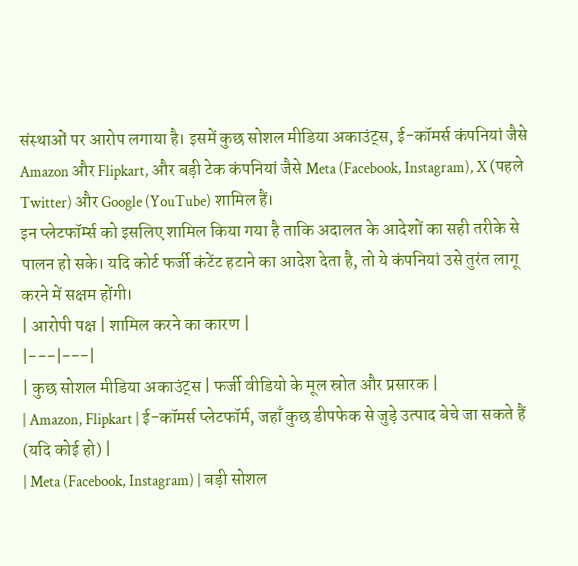संस्थाओं पर आरोप लगाया है। इसमें कुछ सोशल मीडिया अकाउंट्स, ई-कॉमर्स कंपनियां जैसे Amazon और Flipkart, और बड़ी टेक कंपनियां जैसे Meta (Facebook, Instagram), X (पहले Twitter) और Google (YouTube) शामिल हैं।
इन प्लेटफॉर्म्स को इसलिए शामिल किया गया है ताकि अदालत के आदेशों का सही तरीके से पालन हो सके। यदि कोर्ट फर्जी कंटेंट हटाने का आदेश देता है, तो ये कंपनियां उसे तुरंत लागू करने में सक्षम होंगी।
| आरोपी पक्ष | शामिल करने का कारण |
|---|---|
| कुछ सोशल मीडिया अकाउंट्स | फर्जी वीडियो के मूल स्रोत और प्रसारक |
| Amazon, Flipkart | ई-कॉमर्स प्लेटफॉर्म, जहाँ कुछ डीपफेक से जुड़े उत्पाद बेचे जा सकते हैं (यदि कोई हो) |
| Meta (Facebook, Instagram) | बड़ी सोशल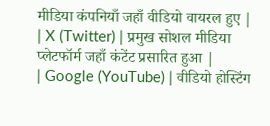मीडिया कंपनियाँ जहाँ वीडियो वायरल हुए |
| X (Twitter) | प्रमुख सोशल मीडिया प्लेटफॉर्म जहाँ कंटेंट प्रसारित हुआ |
| Google (YouTube) | वीडियो होस्टिंग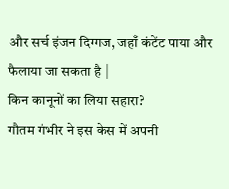और सर्च इंजन दिग्गज, जहाँ कंटेंट पाया और फैलाया जा सकता है |
किन कानूनों का लिया सहारा?
गौतम गंभीर ने इस केस में अपनी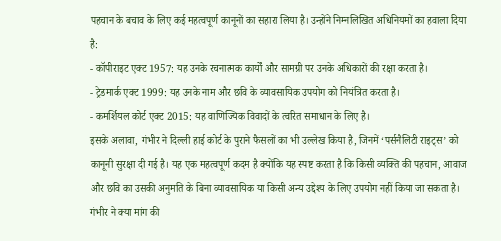पहचान के बचाव के लिए कई महत्वपूर्ण कानूनों का सहारा लिया है। उन्होंने निम्नलिखित अधिनियमों का हवाला दिया है:
- कॉपीराइट एक्ट 1957: यह उनके रचनात्मक कार्यों और सामग्री पर उनके अधिकारों की रक्षा करता है।
- ट्रेडमार्क एक्ट 1999: यह उनके नाम और छवि के व्यावसायिक उपयोग को नियंत्रित करता है।
- कमर्शियल कोर्ट एक्ट 2015: यह वाणिज्यिक विवादों के त्वरित समाधान के लिए है।
इसके अलावा, गंभीर ने दिल्ली हाई कोर्ट के पुराने फैसलों का भी उल्लेख किया है, जिनमें ‘पर्सनैलिटी राइट्स’ को कानूनी सुरक्षा दी गई है। यह एक महत्वपूर्ण कदम है क्योंकि यह स्पष्ट करता है कि किसी व्यक्ति की पहचान, आवाज और छवि का उसकी अनुमति के बिना व्यावसायिक या किसी अन्य उद्देश्य के लिए उपयोग नहीं किया जा सकता है।
गंभीर ने क्या मांग की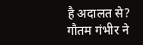है अदालत से?
गौतम गंभीर ने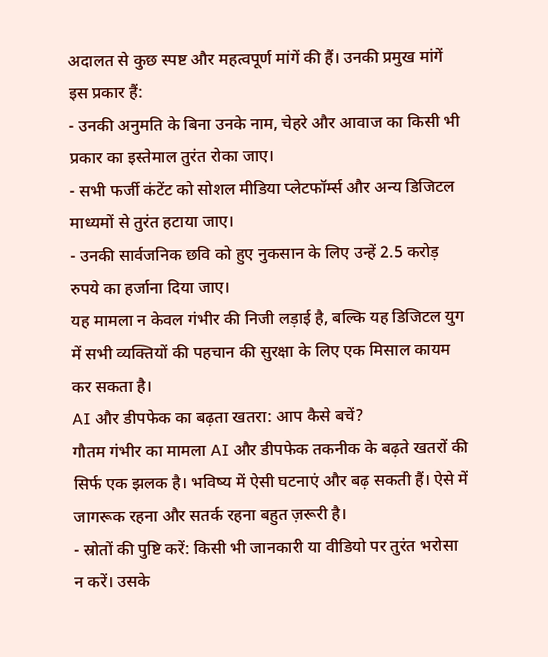अदालत से कुछ स्पष्ट और महत्वपूर्ण मांगें की हैं। उनकी प्रमुख मांगें इस प्रकार हैं:
- उनकी अनुमति के बिना उनके नाम, चेहरे और आवाज का किसी भी प्रकार का इस्तेमाल तुरंत रोका जाए।
- सभी फर्जी कंटेंट को सोशल मीडिया प्लेटफॉर्म्स और अन्य डिजिटल माध्यमों से तुरंत हटाया जाए।
- उनकी सार्वजनिक छवि को हुए नुकसान के लिए उन्हें 2.5 करोड़ रुपये का हर्जाना दिया जाए।
यह मामला न केवल गंभीर की निजी लड़ाई है, बल्कि यह डिजिटल युग में सभी व्यक्तियों की पहचान की सुरक्षा के लिए एक मिसाल कायम कर सकता है।
AI और डीपफेक का बढ़ता खतरा: आप कैसे बचें?
गौतम गंभीर का मामला AI और डीपफेक तकनीक के बढ़ते खतरों की सिर्फ एक झलक है। भविष्य में ऐसी घटनाएं और बढ़ सकती हैं। ऐसे में जागरूक रहना और सतर्क रहना बहुत ज़रूरी है।
- स्रोतों की पुष्टि करें: किसी भी जानकारी या वीडियो पर तुरंत भरोसा न करें। उसके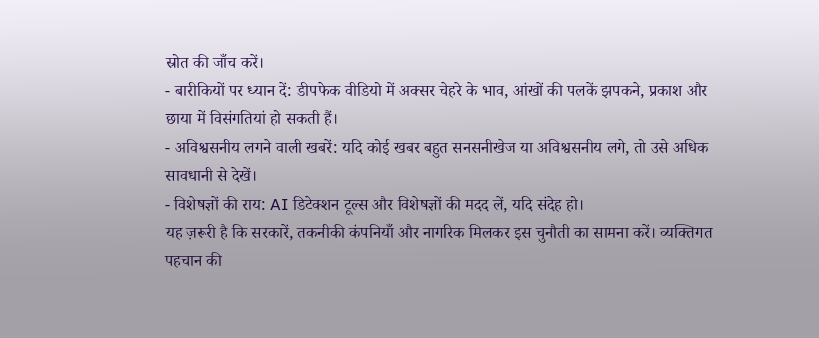स्रोत की जाँच करें।
- बारीकियों पर ध्यान दें: डीपफेक वीडियो में अक्सर चेहरे के भाव, आंखों की पलकें झपकने, प्रकाश और छाया में विसंगतियां हो सकती हैं।
- अविश्वसनीय लगने वाली खबरें: यदि कोई खबर बहुत सनसनीखेज या अविश्वसनीय लगे, तो उसे अधिक सावधानी से देखें।
- विशेषज्ञों की राय: AI डिटेक्शन टूल्स और विशेषज्ञों की मदद लें, यदि संदेह हो।
यह ज़रूरी है कि सरकारें, तकनीकी कंपनियाँ और नागरिक मिलकर इस चुनौती का सामना करें। व्यक्तिगत पहचान की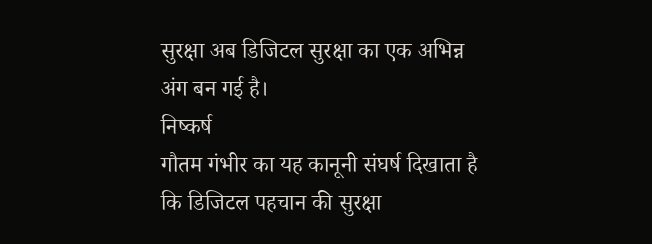सुरक्षा अब डिजिटल सुरक्षा का एक अभिन्न अंग बन गई है।
निष्कर्ष
गौतम गंभीर का यह कानूनी संघर्ष दिखाता है कि डिजिटल पहचान की सुरक्षा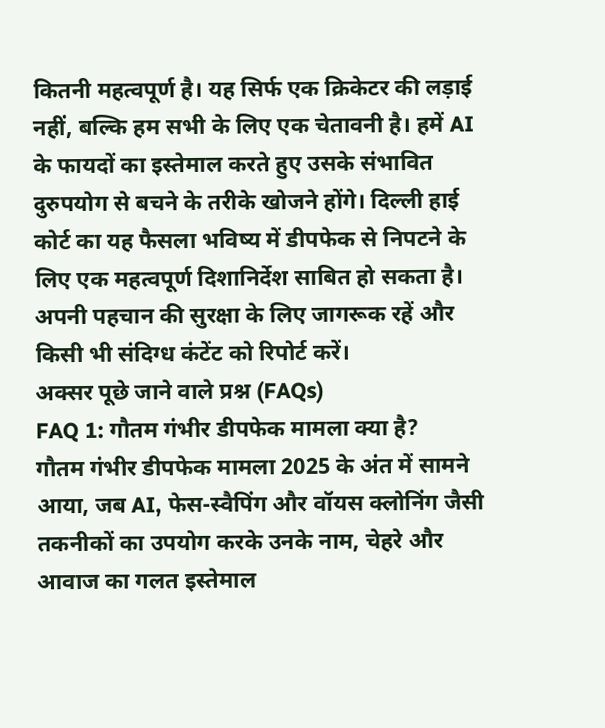कितनी महत्वपूर्ण है। यह सिर्फ एक क्रिकेटर की लड़ाई नहीं, बल्कि हम सभी के लिए एक चेतावनी है। हमें AI के फायदों का इस्तेमाल करते हुए उसके संभावित दुरुपयोग से बचने के तरीके खोजने होंगे। दिल्ली हाई कोर्ट का यह फैसला भविष्य में डीपफेक से निपटने के लिए एक महत्वपूर्ण दिशानिर्देश साबित हो सकता है। अपनी पहचान की सुरक्षा के लिए जागरूक रहें और किसी भी संदिग्ध कंटेंट को रिपोर्ट करें।
अक्सर पूछे जाने वाले प्रश्न (FAQs)
FAQ 1: गौतम गंभीर डीपफेक मामला क्या है?
गौतम गंभीर डीपफेक मामला 2025 के अंत में सामने आया, जब AI, फेस-स्वैपिंग और वॉयस क्लोनिंग जैसी तकनीकों का उपयोग करके उनके नाम, चेहरे और आवाज का गलत इस्तेमाल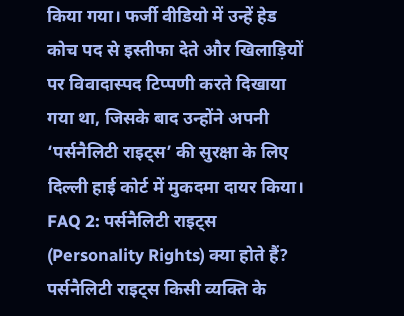किया गया। फर्जी वीडियो में उन्हें हेड कोच पद से इस्तीफा देते और खिलाड़ियों पर विवादास्पद टिप्पणी करते दिखाया गया था, जिसके बाद उन्होंने अपनी ‘पर्सनैलिटी राइट्स’ की सुरक्षा के लिए दिल्ली हाई कोर्ट में मुकदमा दायर किया।
FAQ 2: पर्सनैलिटी राइट्स (Personality Rights) क्या होते हैं?
पर्सनैलिटी राइट्स किसी व्यक्ति के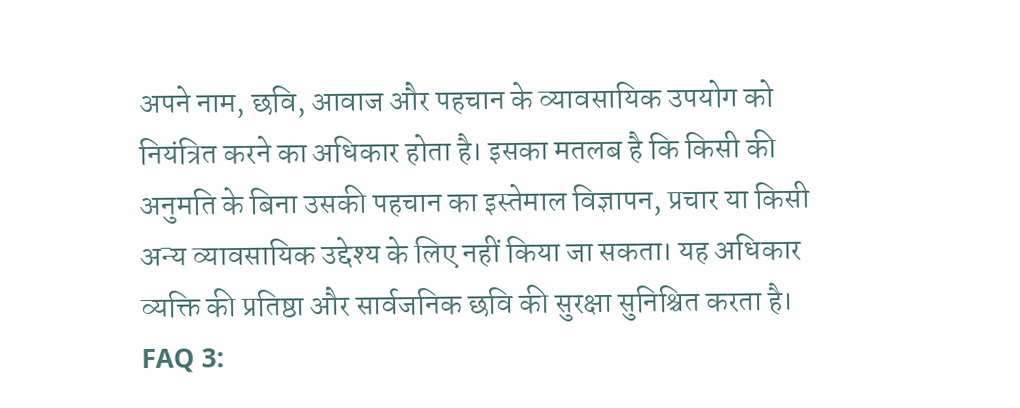अपने नाम, छवि, आवाज और पहचान के व्यावसायिक उपयोग को नियंत्रित करने का अधिकार होता है। इसका मतलब है कि किसी की अनुमति के बिना उसकी पहचान का इस्तेमाल विज्ञापन, प्रचार या किसी अन्य व्यावसायिक उद्देश्य के लिए नहीं किया जा सकता। यह अधिकार व्यक्ति की प्रतिष्ठा और सार्वजनिक छवि की सुरक्षा सुनिश्चित करता है।
FAQ 3: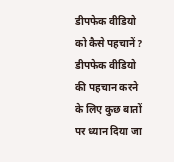डीपफेक वीडियो को कैसे पहचानें?
डीपफेक वीडियो की पहचान करने के लिए कुछ बातों पर ध्यान दिया जा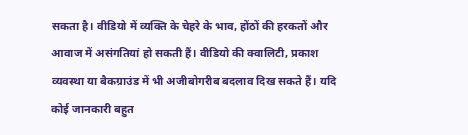सकता है। वीडियो में व्यक्ति के चेहरे के भाव, होंठों की हरकतों और आवाज में असंगतियां हो सकती हैं। वीडियो की क्वालिटी, प्रकाश व्यवस्था या बैकग्राउंड में भी अजीबोगरीब बदलाव दिख सकते हैं। यदि कोई जानकारी बहुत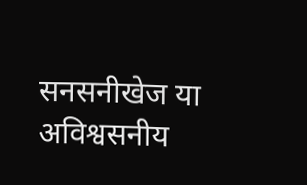सनसनीखेज या अविश्वसनीय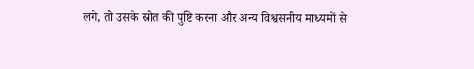लगे, तो उसके स्रोत की पुष्टि करना और अन्य विश्वसनीय माध्यमों से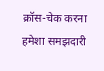क्रॉस-चेक करना हमेशा समझदारी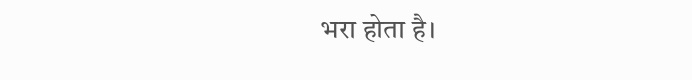भरा होता है।